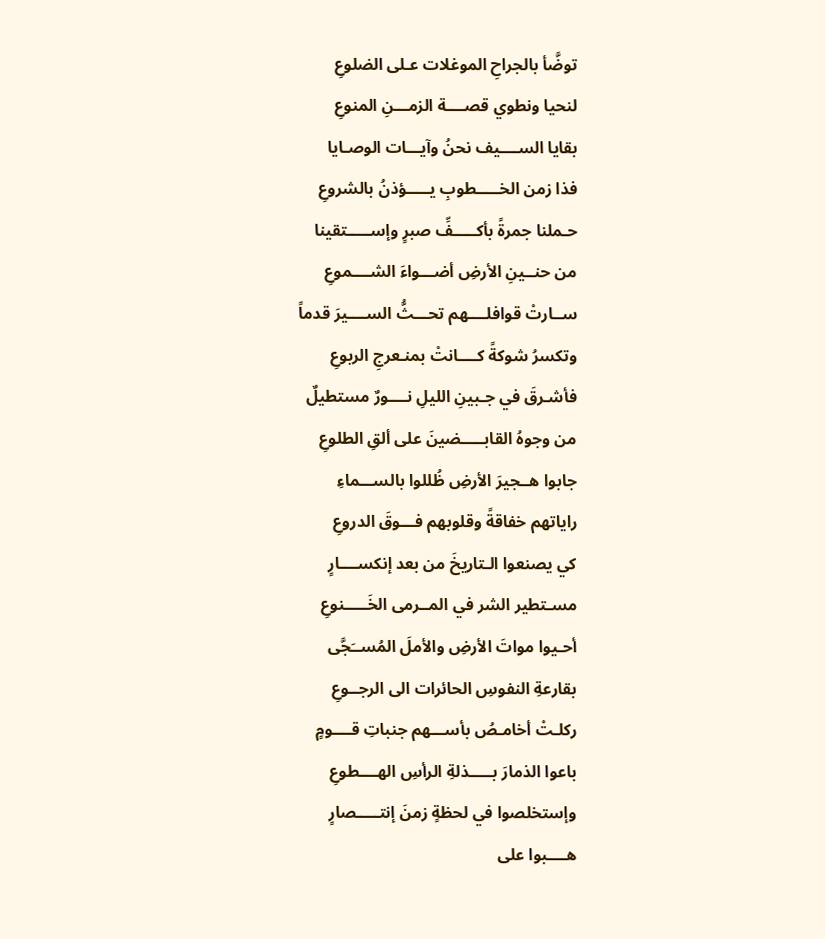توضَّأ بالجراحِ الموغلات عـلى الضلوعِ
لنحيا ونطوي قصــــة الزمـــنِ المنوعِ
بقايا الســــيف نحنُ وآيـــات الوصـايا
فذا زمن الخـــــطوبِ يـــــؤذنُ بالشروعِ
حـملنا جمرةً بأكـــــفِّ صبرٍ وإســـــتقينا
من حنــينِ الأرضِ أضـــواءَ الشــــموعِ
ســارتْ قوافلــــهم تحـــثُّ الســــيرَ قدماً
وتكسرُ شوكةً كــــانتْ بمنـعرجِ الربوعِ
فأشـرقَ في جـبينِ الليلِ نــــورٌ مستطيلٌ
من وجوهُ القابـــــضينَ على ألقِ الطلوعِ
جابوا هــجيرَ الأرضِ ظُللوا بالســـماءِ
راياتهم خفاقةً وقلوبهم فـــوقَ الدروعِ
كي يصنعوا الـتاريخَ من بعد إنكســــارٍ
مسـتطير الشر في المــرمى الخَـــــنوعِ
أحـيوا مواتَ الأرضِ والأملَ المُســَجَّى
بقارعةِ النفوسِ الحائرات الى الرجــوعِ
ركلـتْ أخامـصُ بأســـهم جنباتِ قــــومٍ
باعوا الذمارَ بـــــذلةِ الرأسِ الهــــطوعِ
وإستخلصوا في لحظةٍ زمنَ إنتـــــصارٍ
هــــبوا على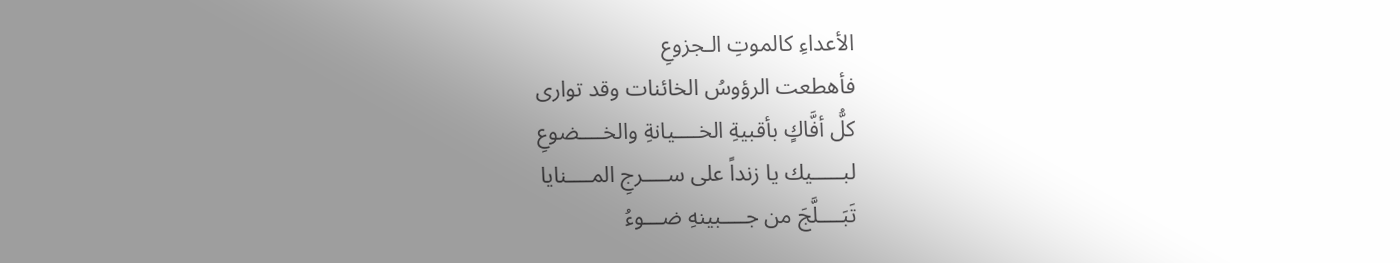الأعداءِ كالموتِ الـجزوعِ
فأهطعت الرؤوسُ الخائنات وقد توارى
كلُّ أفَّاكٍ بأقبيةِ الخــــيانةِ والخــــضوعِ
لبـــــيك يا زنداً على ســــرجِ المــــنايا
تَبَــــلَّجَ من جــــبينهِ ضـــوءُ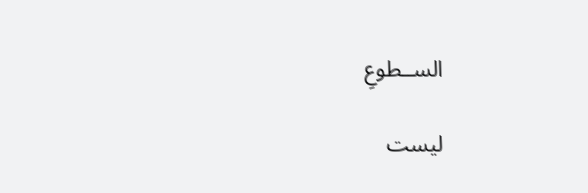الســطوعِ

ليست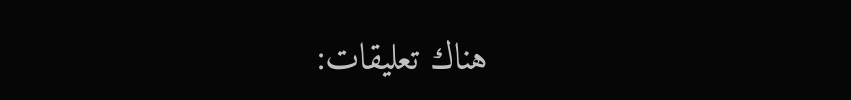هناك تعليقات: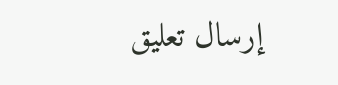إرسال تعليق